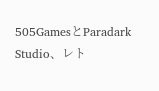505GamesとParadark Studio、レト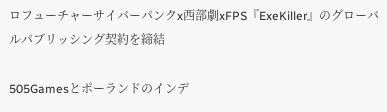ロフューチャーサイバーパンクx西部劇xFPS『ExeKiller』のグローバルパブリッシング契約を締結

505Gamesとポーランドのインデ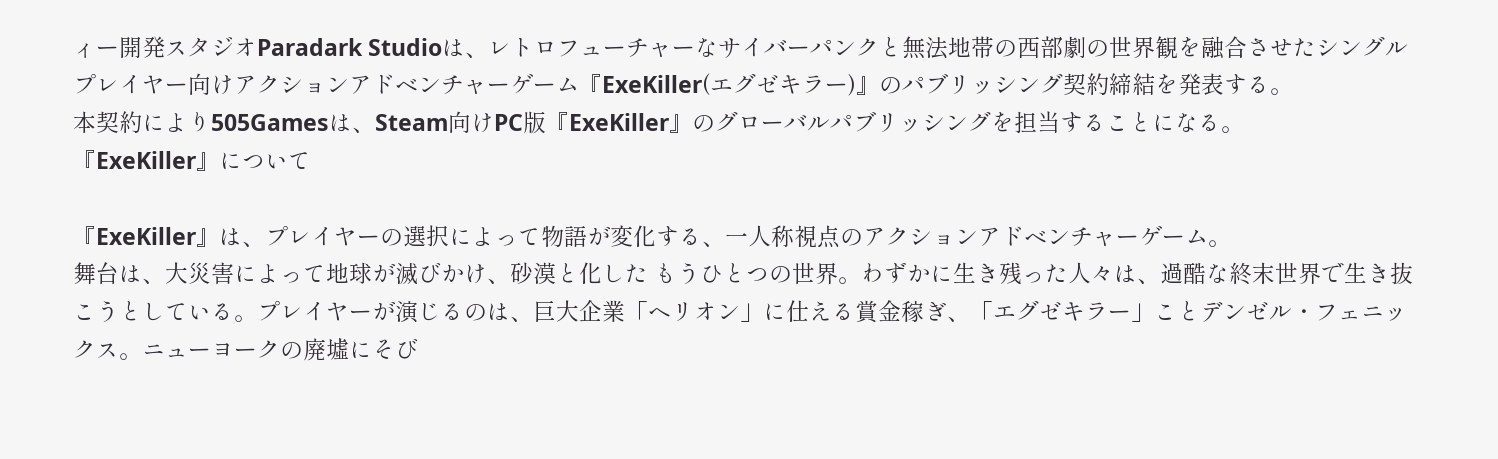ィー開発スタジオParadark Studioは、レトロフューチャーなサイバーパンクと無法地帯の西部劇の世界観を融合させたシングルプレイヤー向けアクションアドベンチャーゲーム『ExeKiller(エグゼキラー)』のパブリッシング契約締結を発表する。
本契約により505Gamesは、Steam向けPC版『ExeKiller』のグローバルパブリッシングを担当することになる。
『ExeKiller』について

『ExeKiller』は、プレイヤーの選択によって物語が変化する、一人称視点のアクションアドベンチャーゲーム。
舞台は、大災害によって地球が滅びかけ、砂漠と化した もうひとつの世界。わずかに生き残った人々は、過酷な終末世界で生き抜こうとしている。プレイヤーが演じるのは、巨大企業「ヘリオン」に仕える賞金稼ぎ、「エグゼキラー」ことデンゼル・フェニックス。ニューヨークの廃墟にそび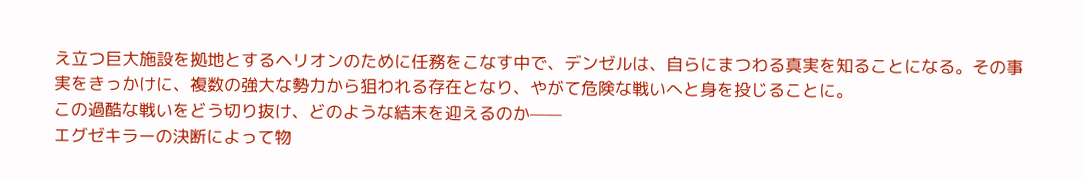え立つ巨大施設を拠地とするヘリオンのために任務をこなす中で、デンゼルは、自らにまつわる真実を知ることになる。その事実をきっかけに、複数の強大な勢力から狙われる存在となり、やがて危険な戦いへと身を投じることに。
この過酷な戦いをどう切り抜け、どのような結末を迎えるのか——
エグゼキラーの決断によって物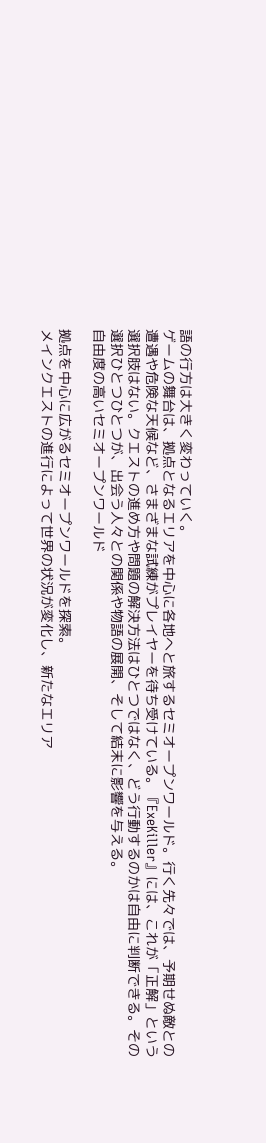語の行方は大きく変わっていく。
ゲームの舞台は、拠点となるエリアを中心に各地へと旅するセミオープンワールド。行く先々では、予期せぬ敵との遭遇や危険な天候など、さまざまな試練がプレイヤーを待ち受けている。『ExeKiller』には、これが「正解」という選択肢はない。クエストの進め方や問題の解決方法はひとつではなく、どう行動するのかは自由に判断できる。その選択ひとつひとつが、出会う人々との関係や物語の展開、そして結末に影響を与える。
自由度の高いセミオープンワールド

拠点を中心に広がるセミオープンワールドを探索。
メインクエストの進行によって世界の状況が変化し、新たなエリア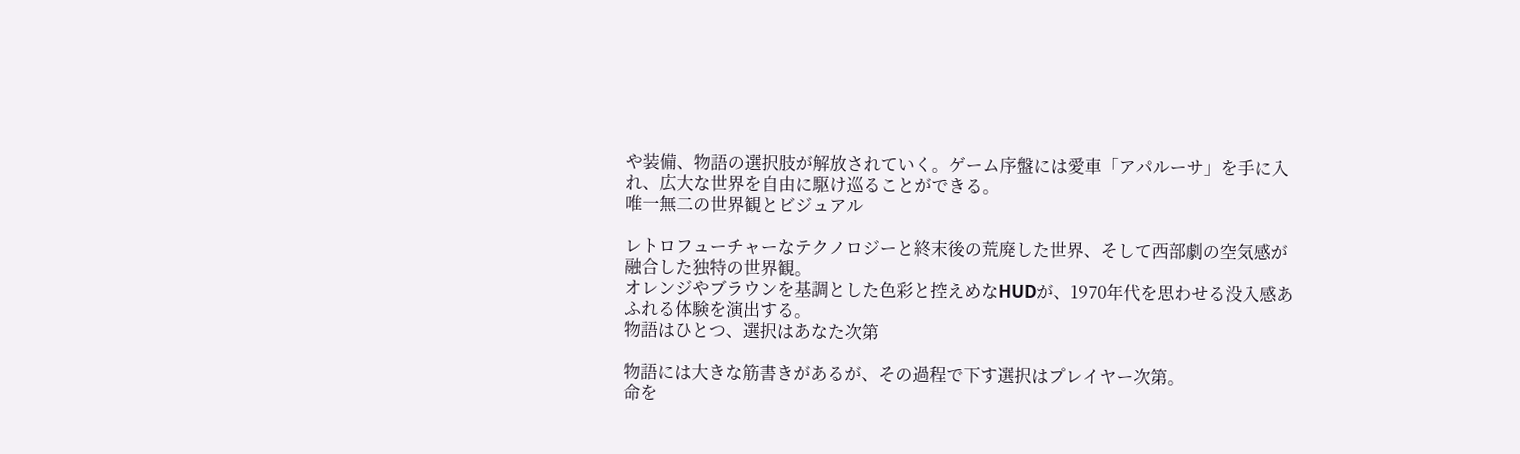や装備、物語の選択肢が解放されていく。ゲーム序盤には愛車「アパルーサ」を手に入れ、広大な世界を自由に駆け巡ることができる。
唯一無二の世界観とビジュアル

レトロフューチャーなテクノロジーと終末後の荒廃した世界、そして西部劇の空気感が融合した独特の世界観。
オレンジやブラウンを基調とした色彩と控えめなHUDが、1970年代を思わせる没入感あふれる体験を演出する。
物語はひとつ、選択はあなた次第

物語には大きな筋書きがあるが、その過程で下す選択はプレイヤー次第。
命を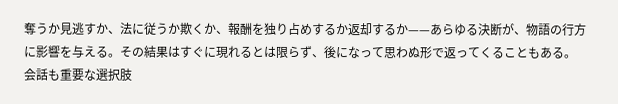奪うか見逃すか、法に従うか欺くか、報酬を独り占めするか返却するか——あらゆる決断が、物語の行方に影響を与える。その結果はすぐに現れるとは限らず、後になって思わぬ形で返ってくることもある。
会話も重要な選択肢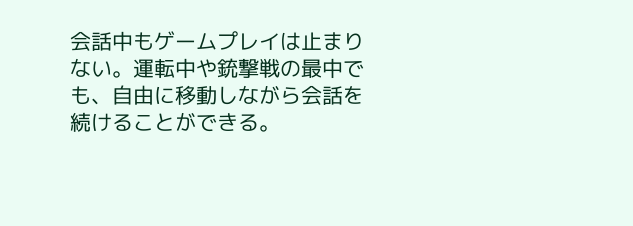会話中もゲームプレイは止まりない。運転中や銃撃戦の最中でも、自由に移動しながら会話を続けることができる。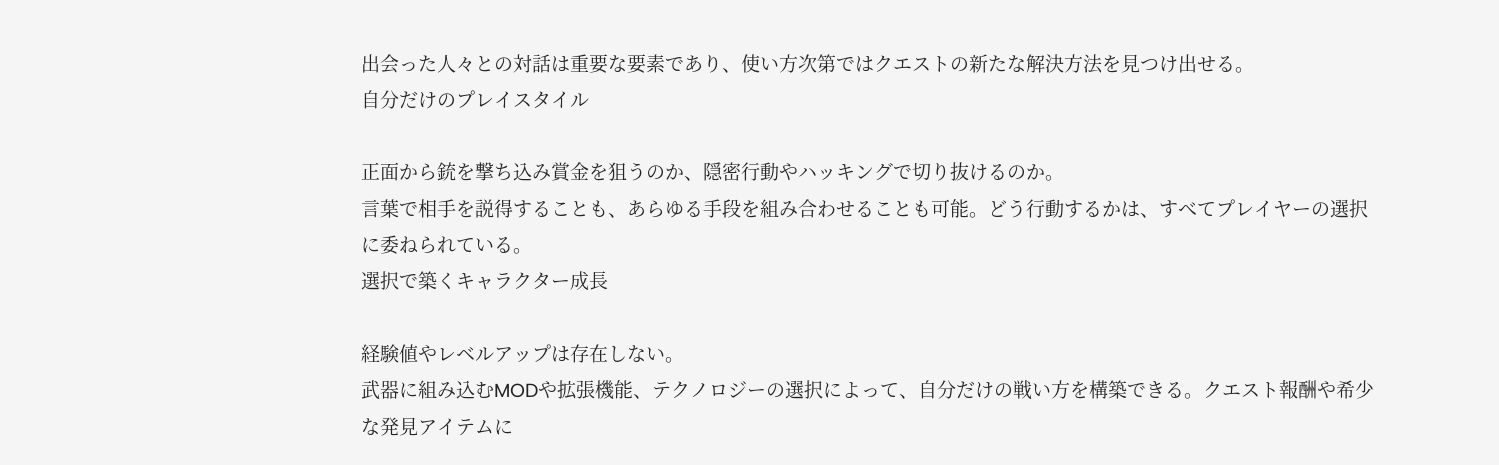出会った人々との対話は重要な要素であり、使い方次第ではクエストの新たな解決方法を見つけ出せる。
自分だけのプレイスタイル

正面から銃を撃ち込み賞金を狙うのか、隠密行動やハッキングで切り抜けるのか。
言葉で相手を説得することも、あらゆる手段を組み合わせることも可能。どう行動するかは、すべてプレイヤーの選択に委ねられている。
選択で築くキャラクター成長

経験値やレベルアップは存在しない。
武器に組み込むMODや拡張機能、テクノロジーの選択によって、自分だけの戦い方を構築できる。クエスト報酬や希少な発見アイテムに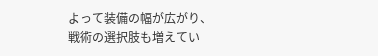よって装備の幅が広がり、戦術の選択肢も増えてい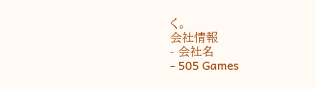く。
会社情報
- 会社名
- 505 Games